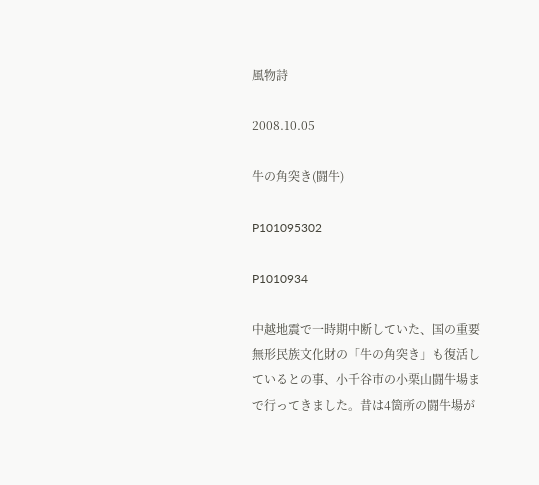風物詩

2008.10.05

牛の角突き(闘牛)

P101095302

P1010934

中越地震で一時期中断していた、国の重要無形民族文化財の「牛の角突き」も復活しているとの事、小千谷市の小栗山闘牛場まで行ってきました。昔は4箇所の闘牛場が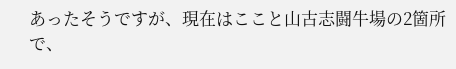あったそうですが、現在はここと山古志闘牛場の2箇所で、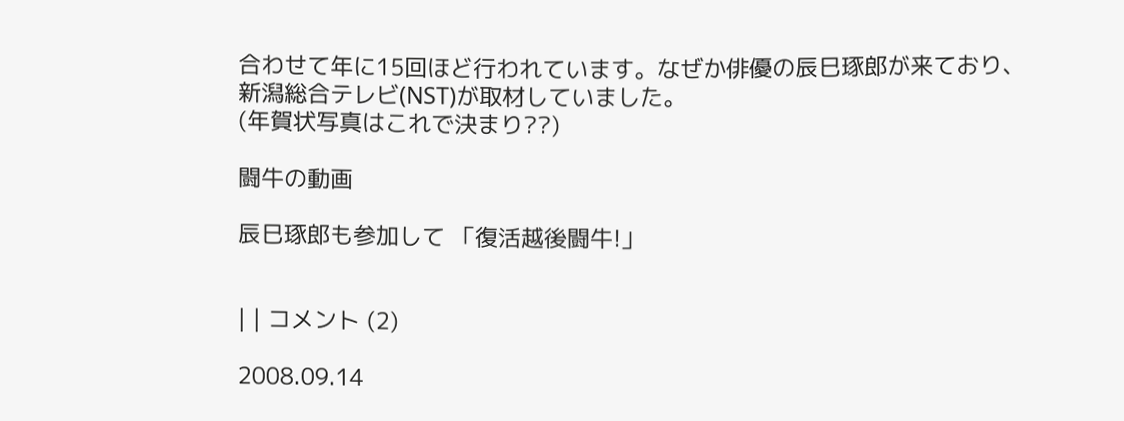合わせて年に15回ほど行われています。なぜか俳優の辰巳琢郎が来ており、新潟総合テレビ(NST)が取材していました。
(年賀状写真はこれで決まり??)

闘牛の動画

辰巳琢郎も参加して 「復活越後闘牛!」


| | コメント (2)

2008.09.14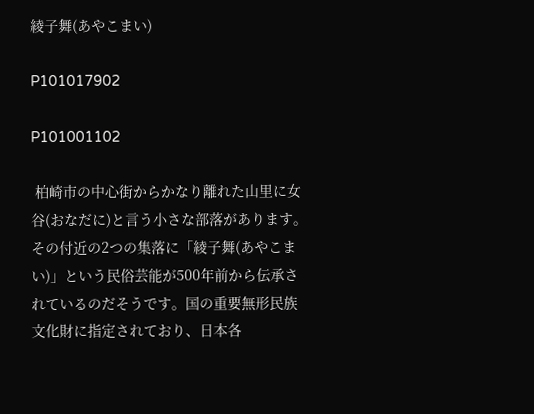綾子舞(あやこまい)

P101017902

P101001102

 柏崎市の中心街からかなり離れた山里に女谷(おなだに)と言う小さな部落があります。その付近の2つの集落に「綾子舞(あやこまい)」という民俗芸能が500年前から伝承されているのだそうです。国の重要無形民族文化財に指定されており、日本各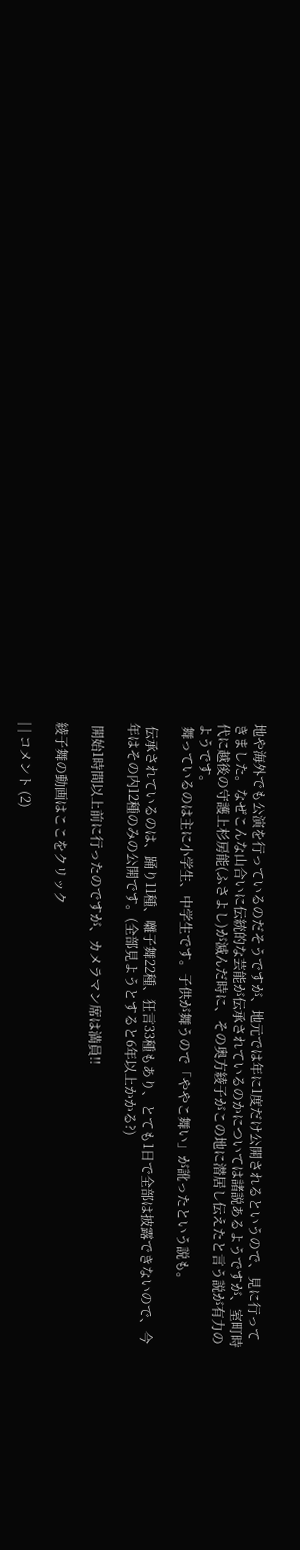地や海外でも公演を行っているのだそうですが、地元では年に1度だけ公開されるというので、見に行ってきました。なぜこんな山合いに伝統的な芸能が伝承されているのかについては諸説あるようですが、室町時代に越後の守護上杉房能(ふさよし)が滅んだ時に、その奥方綾子がこの地に潜居し伝えたと言う説が有力のようです。
 舞っているのは主に小学生、中学生です。子供が舞うので「ややこ舞い」が訛ったという説も。

 伝承されているのは、踊り11種、囃子舞22種、狂言33種もあり、とても1日で全部は披露できないので、今年はその内12種のみの公開です。(全部見ようとすると6年以上かかる?)

 開始1時間以上前に行ったのですが、カメラマン席は満員!!

綾子舞の動画はここをクリック

| | コメント (2)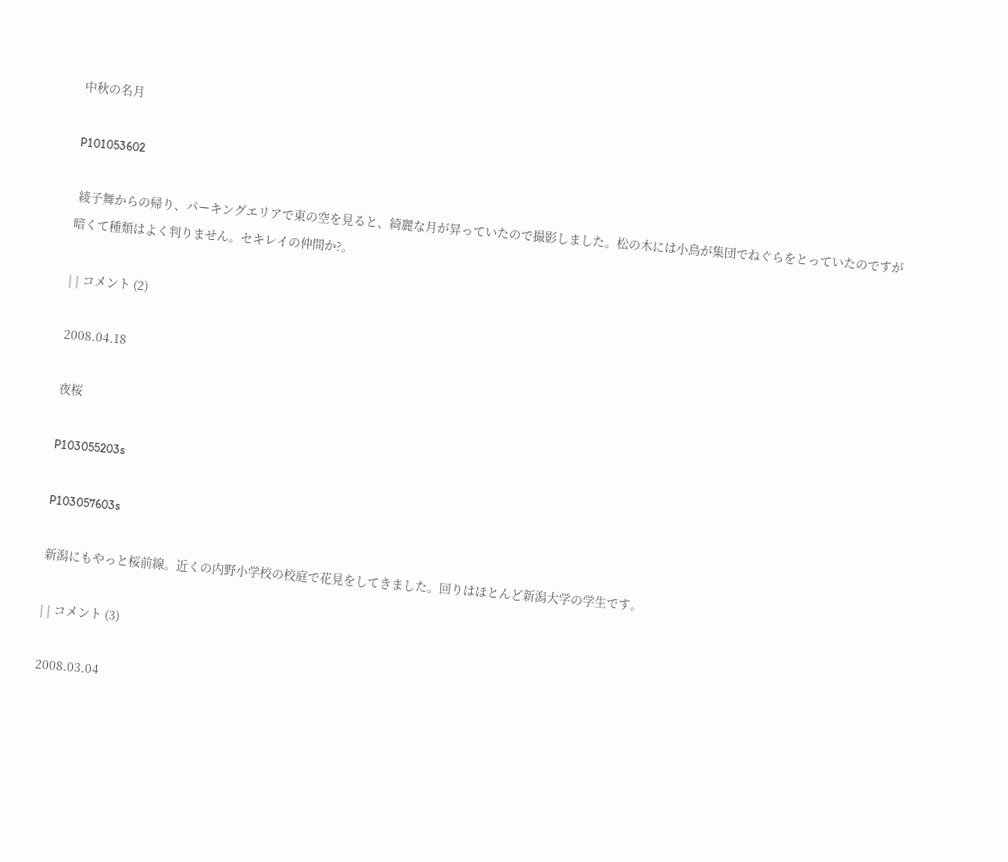中秋の名月

P101053602

 綾子舞からの帰り、パーキングエリアで東の空を見ると、綺麗な月が昇っていたので撮影しました。松の木には小鳥が集団でねぐらをとっていたのですが暗くて種類はよく判りません。セキレイの仲間か?。

| | コメント (2)

2008.04.18

夜桜

P103055203s

P103057603s

新潟にもやっと桜前線。近くの内野小学校の校庭で花見をしてきました。回りはほとんど新潟大学の学生です。

| | コメント (3)

2008.03.04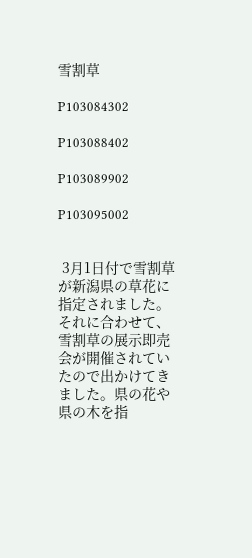雪割草

P103084302

P103088402

P103089902

P103095002


 3月1日付で雪割草が新潟県の草花に指定されました。それに合わせて、雪割草の展示即売会が開催されていたので出かけてきました。県の花や県の木を指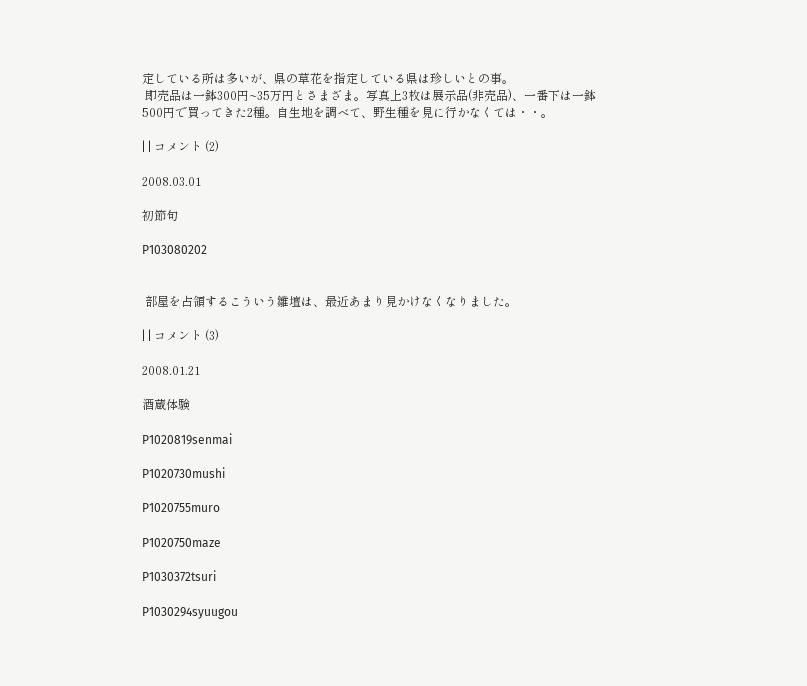定している所は多いが、県の草花を指定している県は珍しいとの事。
 即売品は一鉢300円~35万円とさまざま。写真上3枚は展示品(非売品)、一番下は一鉢500円で買ってきた2種。自生地を調べて、野生種を見に行かなくては・・。

| | コメント (2)

2008.03.01

初節句

P103080202


 部屋を占領するこういう雛壇は、最近あまり見かけなくなりました。

| | コメント (3)

2008.01.21

酒蔵体験

P1020819senmai

P1020730mushi

P1020755muro

P1020750maze

P1030372tsuri

P1030294syuugou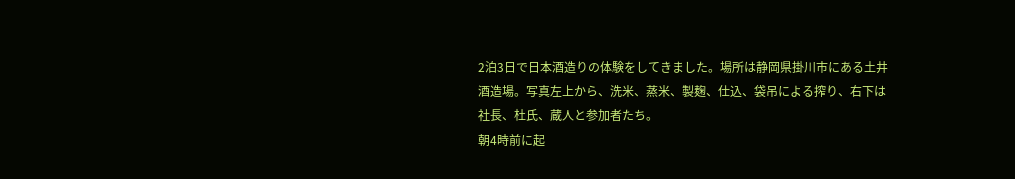2泊3日で日本酒造りの体験をしてきました。場所は静岡県掛川市にある土井酒造場。写真左上から、洗米、蒸米、製麹、仕込、袋吊による搾り、右下は社長、杜氏、蔵人と参加者たち。
朝4時前に起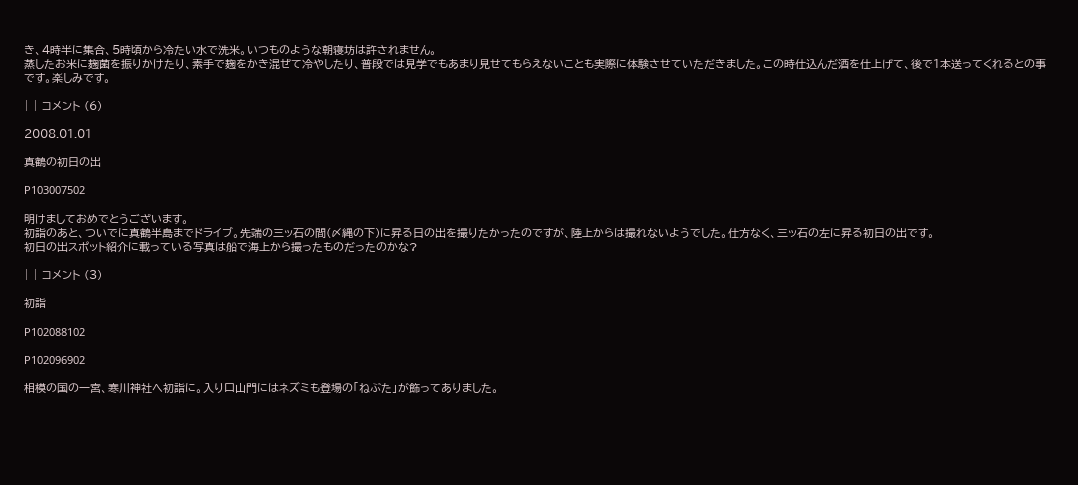き、4時半に集合、5時頃から冷たい水で洗米。いつものような朝寝坊は許されません。
蒸したお米に麹菌を振りかけたり、素手で麹をかき混ぜて冷やしたり、普段では見学でもあまり見せてもらえないことも実際に体験させていただきました。この時仕込んだ酒を仕上げて、後で1本送ってくれるとの事です。楽しみです。

| | コメント (6)

2008.01.01

真鶴の初日の出

P103007502

明けましておめでとうございます。
初詣のあと、ついでに真鶴半島までドライブ。先端の三ッ石の間(〆縄の下)に昇る日の出を撮りたかったのですが、陸上からは撮れないようでした。仕方なく、三ッ石の左に昇る初日の出です。
初日の出スポット紹介に載っている写真は船で海上から撮ったものだったのかな?

| | コメント (3)

初詣

P102088102

P102096902

相模の国の一宮、寒川神社へ初詣に。入り口山門にはネズミも登場の「ねぶた」が飾ってありました。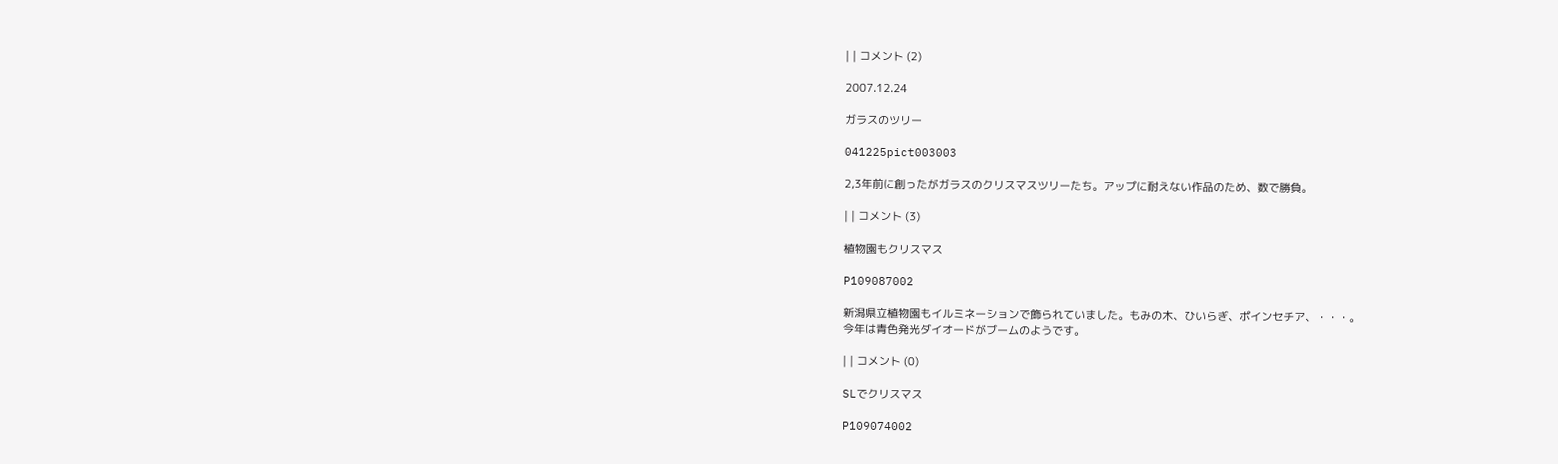| | コメント (2)

2007.12.24

ガラスのツリー

041225pict003003

2,3年前に創ったがガラスのクリスマスツリーたち。アップに耐えない作品のため、数で勝負。

| | コメント (3)

植物園もクリスマス

P109087002

新潟県立植物園もイルミネーションで飾られていました。もみの木、ひいらぎ、ポインセチア、・・・。
今年は青色発光ダイオードがブームのようです。

| | コメント (0)

SLでクリスマス

P109074002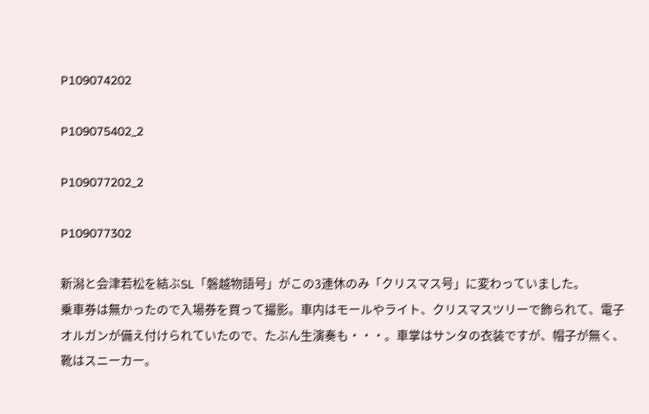P109074202

P109075402_2

P109077202_2

P109077302

新潟と会津若松を結ぶSL「磐越物語号」がこの3連休のみ「クリスマス号」に変わっていました。
乗車券は無かったので入場券を買って撮影。車内はモールやライト、クリスマスツリーで飾られて、電子オルガンが備え付けられていたので、たぶん生演奏も・・・。車掌はサンタの衣装ですが、帽子が無く、靴はスニーカー。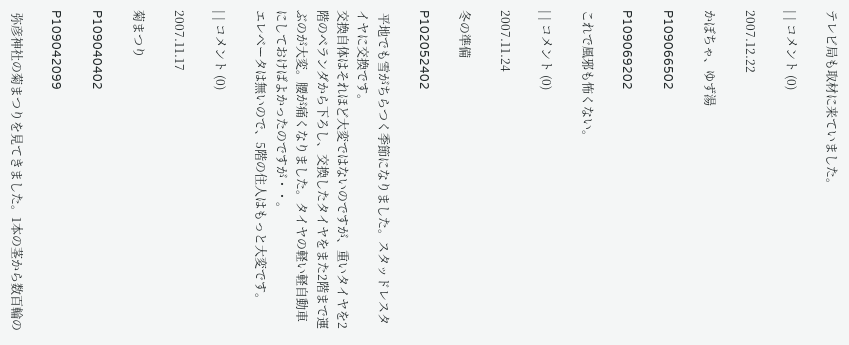テレビ局も取材に来ていました。

| | コメント (0)

2007.12.22

かぼちゃ、ゆず湯

P109066502

P109069202

これで風邪も怖くない。

| | コメント (0)

2007.11.24

冬の準備

P102052402

 平地でも雪がちらつく季節になりました。スタッドレスタイヤに交換です。
交換自体はそれほど大変ではないのですが、重いタイヤを2階のベランダから下ろし、交換したタイヤをまた2階まで運ぶのが大変。腰が痛くなりました。タイヤの軽い軽自動車にしておけばよかったのですが・・。
エレベータは無いので、5階の住人はもっと大変です。

| | コメント (0)

2007.11.17

菊まつり

P109040402

P109042099

 弥彦神社の菊まつりを見てきました。1本の茎から数百輪の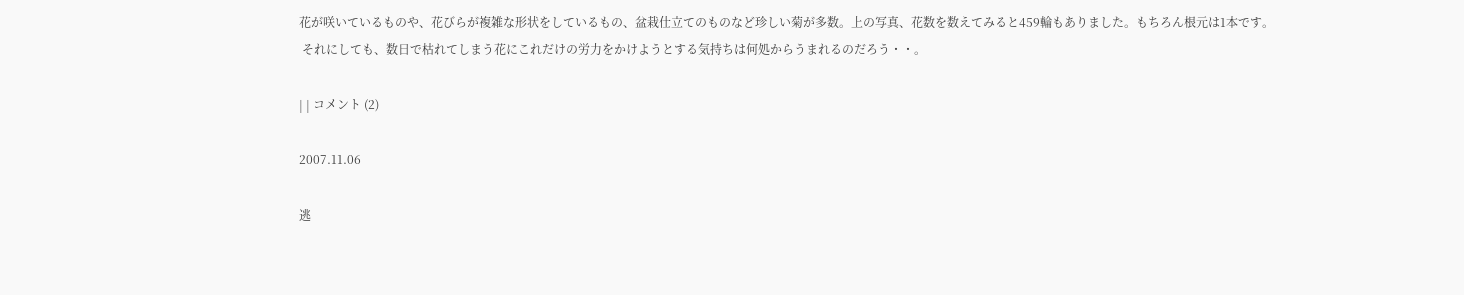花が咲いているものや、花びらが複雑な形状をしているもの、盆栽仕立てのものなど珍しい菊が多数。上の写真、花数を数えてみると459輪もありました。もちろん根元は1本です。
 それにしても、数日で枯れてしまう花にこれだけの労力をかけようとする気持ちは何処からうまれるのだろう・・。

| | コメント (2)

2007.11.06

逃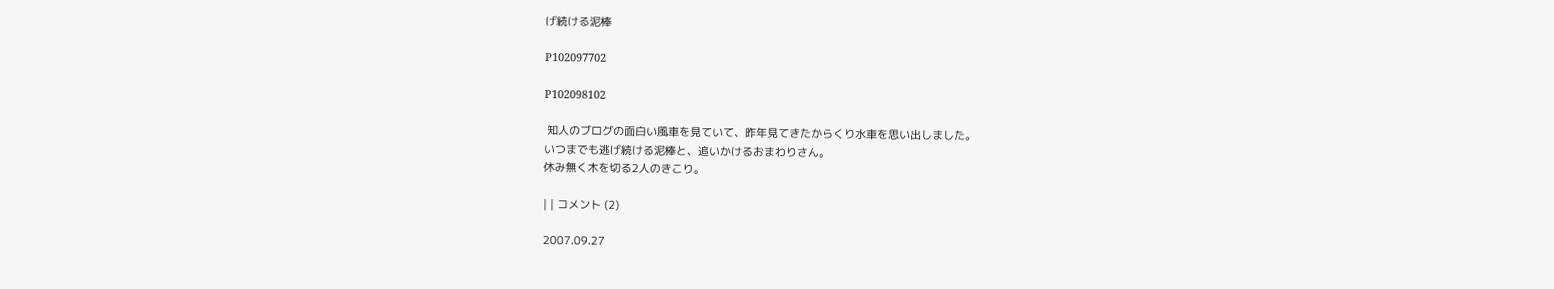げ続ける泥棒

P102097702

P102098102

 知人のブログの面白い風車を見ていて、昨年見てきたからくり水車を思い出しました。
いつまでも逃げ続ける泥棒と、追いかけるおまわりさん。
休み無く木を切る2人のきこり。

| | コメント (2)

2007.09.27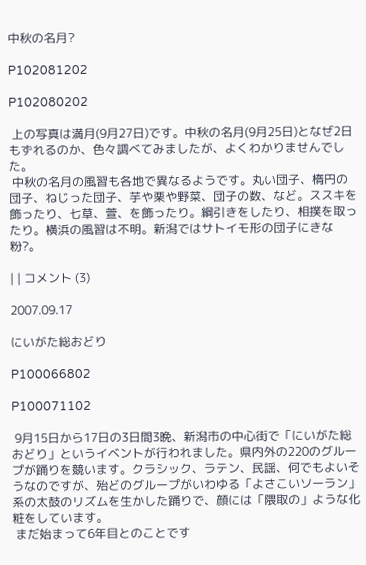中秋の名月?

P102081202

P102080202

 上の写真は満月(9月27日)です。中秋の名月(9月25日)となぜ2日もずれるのか、色々調べてみましたが、よくわかりませんでした。
 中秋の名月の風習も各地で異なるようです。丸い団子、楕円の団子、ねじった団子、芋や栗や野菜、団子の数、など。ススキを飾ったり、七草、萱、を飾ったり。綱引きをしたり、相撲を取ったり。横浜の風習は不明。新潟ではサトイモ形の団子にきな粉?。

| | コメント (3)

2007.09.17

にいがた総おどり

P100066802

P100071102

 9月15日から17日の3日間3晩、新潟市の中心街で「にいがた総おどり」というイベントが行われました。県内外の220のグループが踊りを競います。クラシック、ラテン、民謡、何でもよいそうなのですが、殆どのグループがいわゆる「よさこいソーラン」系の太鼓のリズムを生かした踊りで、顔には「隈取の」ような化粧をしています。
 まだ始まって6年目とのことです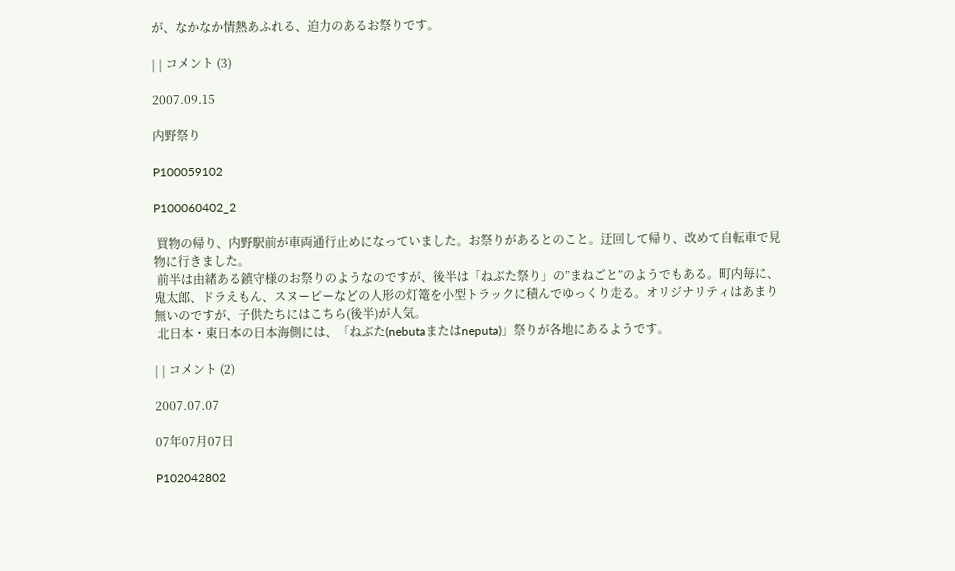が、なかなか情熱あふれる、迫力のあるお祭りです。

| | コメント (3)

2007.09.15

内野祭り

P100059102

P100060402_2

 買物の帰り、内野駅前が車両通行止めになっていました。お祭りがあるとのこと。迂回して帰り、改めて自転車で見物に行きました。
 前半は由緒ある鎮守様のお祭りのようなのですが、後半は「ねぶた祭り」の”まねごと”のようでもある。町内毎に、鬼太郎、ドラえもん、スヌーピーなどの人形の灯篭を小型トラックに積んでゆっくり走る。オリジナリティはあまり無いのですが、子供たちにはこちら(後半)が人気。
 北日本・東日本の日本海側には、「ねぶた(nebutaまたはneputa)」祭りが各地にあるようです。

| | コメント (2)

2007.07.07

07年07月07日

P102042802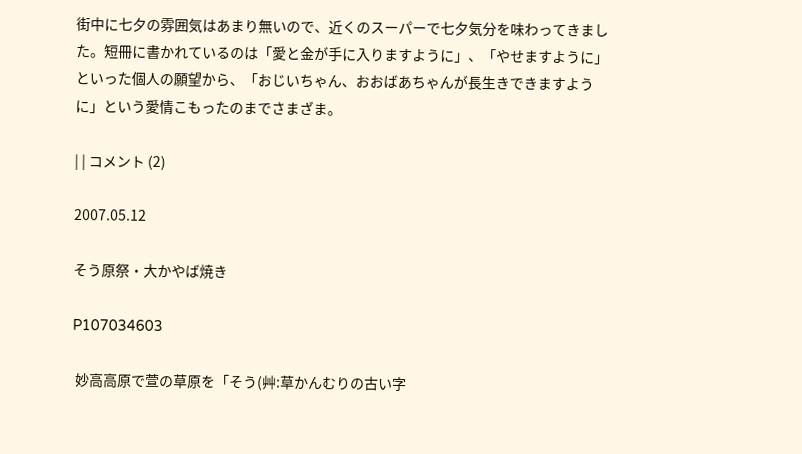街中に七夕の雰囲気はあまり無いので、近くのスーパーで七夕気分を味わってきました。短冊に書かれているのは「愛と金が手に入りますように」、「やせますように」といった個人の願望から、「おじいちゃん、おおばあちゃんが長生きできますように」という愛情こもったのまでさまざま。

| | コメント (2)

2007.05.12

そう原祭・大かやば焼き

P107034603

 妙高高原で萱の草原を「そう(艸:草かんむりの古い字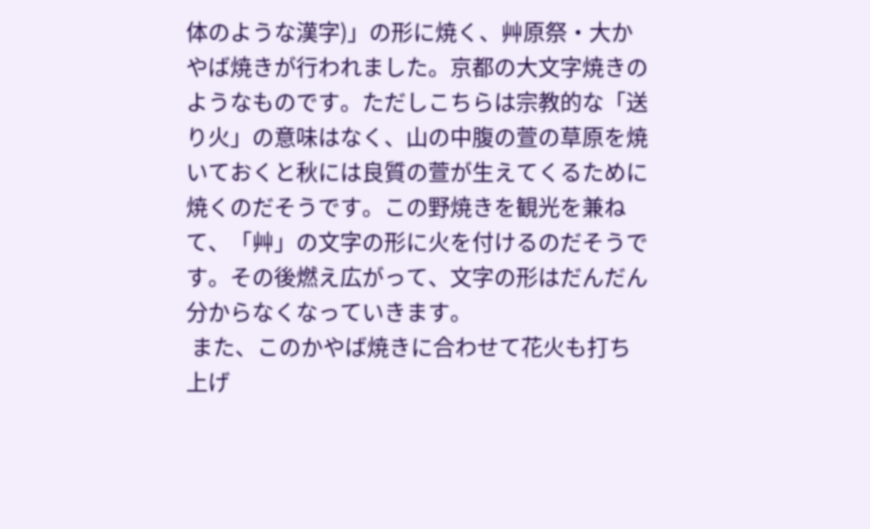体のような漢字)」の形に焼く、艸原祭・大かやば焼きが行われました。京都の大文字焼きのようなものです。ただしこちらは宗教的な「送り火」の意味はなく、山の中腹の萱の草原を焼いておくと秋には良質の萱が生えてくるために焼くのだそうです。この野焼きを観光を兼ねて、「艸」の文字の形に火を付けるのだそうです。その後燃え広がって、文字の形はだんだん分からなくなっていきます。
 また、このかやば焼きに合わせて花火も打ち上げ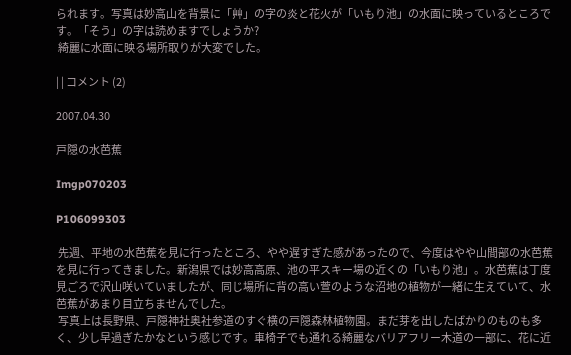られます。写真は妙高山を背景に「艸」の字の炎と花火が「いもり池」の水面に映っているところです。「そう」の字は読めますでしょうか?
 綺麗に水面に映る場所取りが大変でした。

| | コメント (2)

2007.04.30

戸隠の水芭蕉

Imgp070203

P106099303

 先週、平地の水芭蕉を見に行ったところ、やや遅すぎた感があったので、今度はやや山間部の水芭蕉を見に行ってきました。新潟県では妙高高原、池の平スキー場の近くの「いもり池」。水芭蕉は丁度見ごろで沢山咲いていましたが、同じ場所に背の高い萱のような沼地の植物が一緒に生えていて、水芭蕉があまり目立ちませんでした。
 写真上は長野県、戸隠神社奥社参道のすぐ横の戸隠森林植物園。まだ芽を出したばかりのものも多く、少し早過ぎたかなという感じです。車椅子でも通れる綺麗なバリアフリー木道の一部に、花に近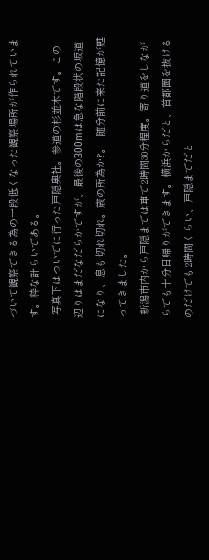づいて観察できる為の一段低くなった観察場所が作られています。粋な計らいである。
 写真下はついでに行った戸隠奥社。参道の杉並木です。この辺りはまだなだらかですが、最後の300mは急な階段状の坂道になり、息も切れ切れ。歳の所為か?。  随分前に来た記憶が甦ってきました。
 新潟市内から戸隠までは車で2時間30分程度。寄り道をしながらでも十分日帰りができます。横浜からだと、首都圏を抜けるのだけでも2時間くらい、戸隠までだと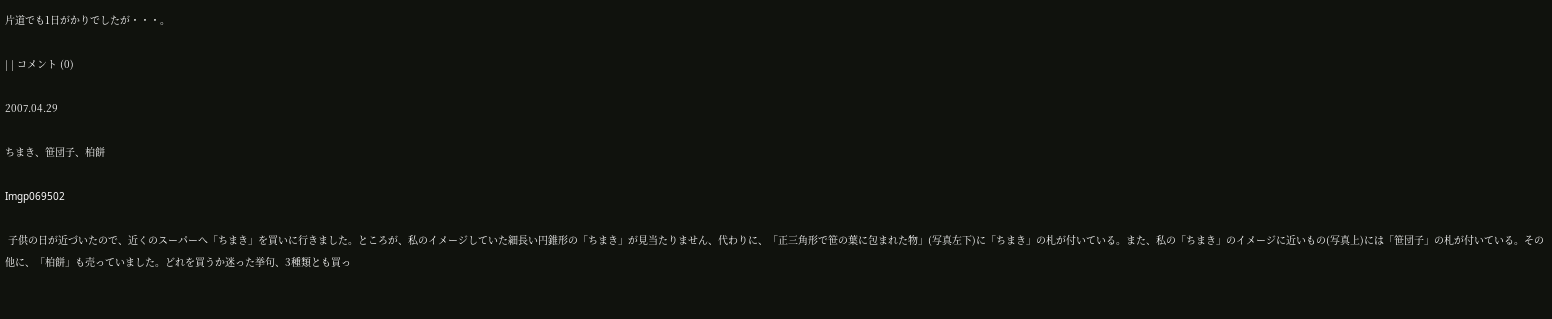片道でも1日がかりでしたが・・・。

| | コメント (0)

2007.04.29

ちまき、笹団子、柏餅

Imgp069502

 子供の日が近づいたので、近くのスーパーへ「ちまき」を買いに行きました。ところが、私のイメージしていた細長い円錐形の「ちまき」が見当たりません、代わりに、「正三角形で笹の葉に包まれた物」(写真左下)に「ちまき」の札が付いている。また、私の「ちまき」のイメージに近いもの(写真上)には「笹団子」の札が付いている。その他に、「柏餅」も売っていました。どれを買うか迷った挙句、3種類とも買っ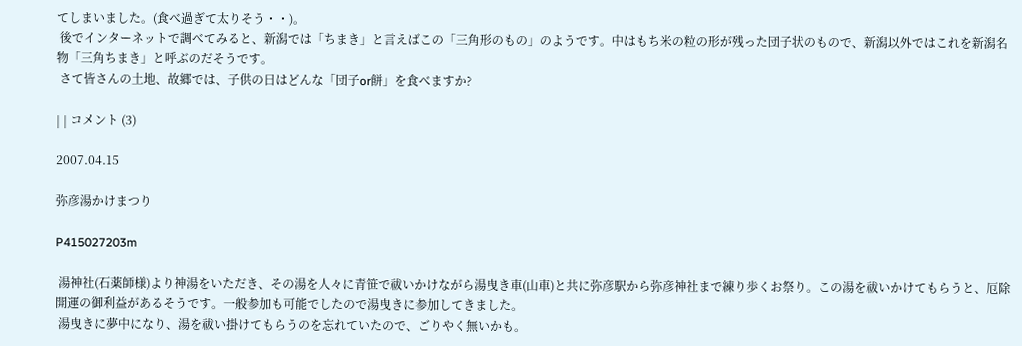てしまいました。(食べ過ぎて太りそう・・)。
 後でインターネットで調べてみると、新潟では「ちまき」と言えばこの「三角形のもの」のようです。中はもち米の粒の形が残った団子状のもので、新潟以外ではこれを新潟名物「三角ちまき」と呼ぶのだそうです。
 さて皆さんの土地、故郷では、子供の日はどんな「団子or餅」を食べますか?

| | コメント (3)

2007.04.15

弥彦湯かけまつり

P415027203m

 湯神社(石薬師様)より神湯をいただき、その湯を人々に青笹で祓いかけながら湯曳き車(山車)と共に弥彦駅から弥彦神社まで練り歩くお祭り。この湯を祓いかけてもらうと、厄除開運の御利益があるそうです。一般参加も可能でしたので湯曳きに参加してきました。
 湯曳きに夢中になり、湯を祓い掛けてもらうのを忘れていたので、ごりやく無いかも。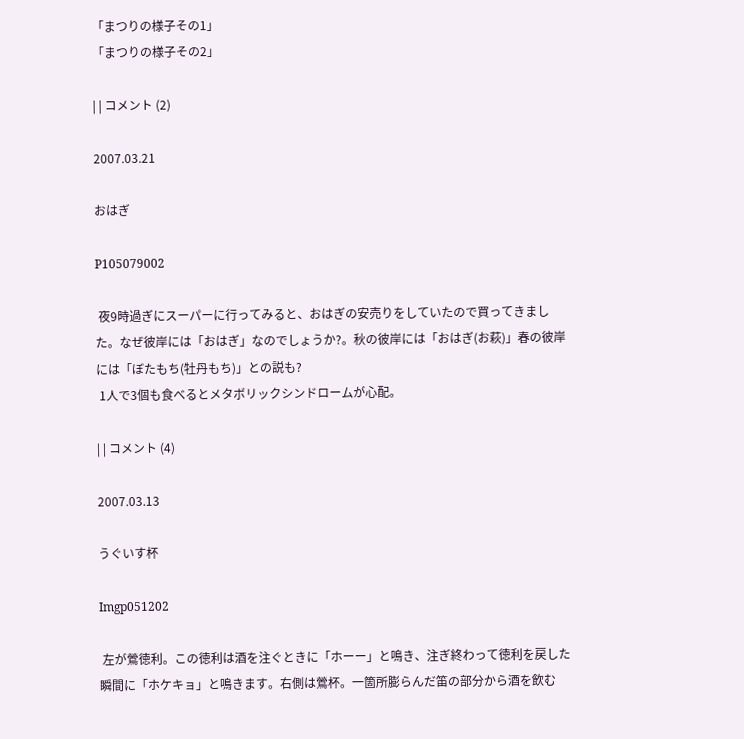「まつりの様子その1」
「まつりの様子その2」

| | コメント (2)

2007.03.21

おはぎ

P105079002

 夜9時過ぎにスーパーに行ってみると、おはぎの安売りをしていたので買ってきました。なぜ彼岸には「おはぎ」なのでしょうか?。秋の彼岸には「おはぎ(お萩)」春の彼岸には「ぼたもち(牡丹もち)」との説も?
 1人で3個も食べるとメタボリックシンドロームが心配。

| | コメント (4)

2007.03.13

うぐいす杯

Imgp051202

 左が鶯徳利。この徳利は酒を注ぐときに「ホーー」と鳴き、注ぎ終わって徳利を戻した瞬間に「ホケキョ」と鳴きます。右側は鶯杯。一箇所膨らんだ笛の部分から酒を飲む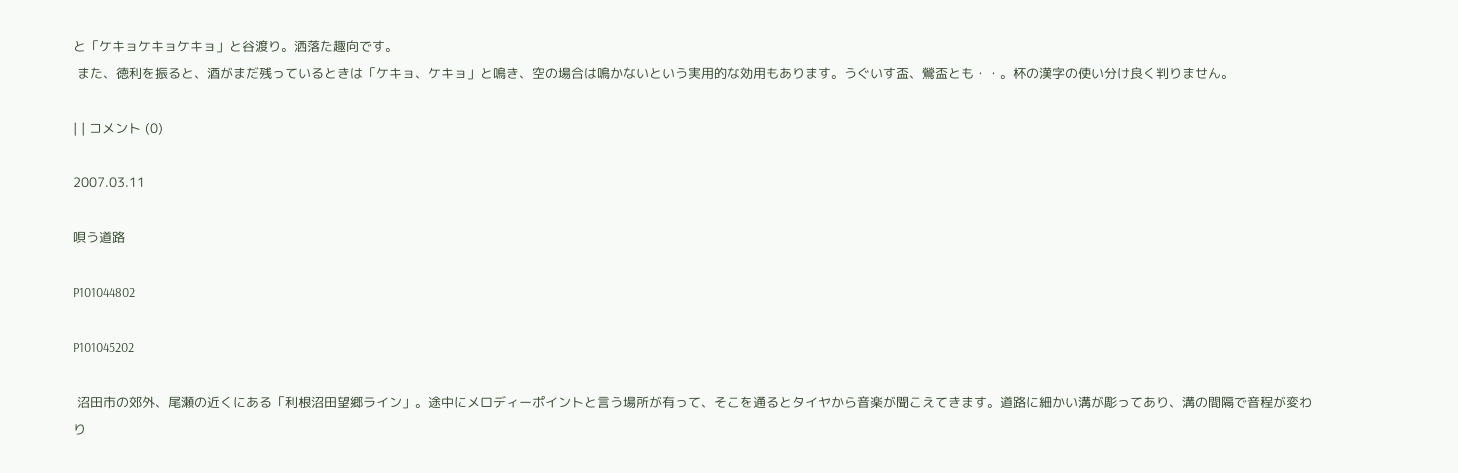と「ケキョケキョケキョ」と谷渡り。洒落た趣向です。
 また、徳利を振ると、酒がまだ残っているときは「ケキョ、ケキョ」と鳴き、空の場合は鳴かないという実用的な効用もあります。うぐいす盃、鶯盃とも・・。杯の漢字の使い分け良く判りません。

| | コメント (0)

2007.03.11

唄う道路

P101044802

P101045202

 沼田市の郊外、尾瀬の近くにある「利根沼田望郷ライン」。途中にメロディーポイントと言う場所が有って、そこを通るとタイヤから音楽が聞こえてきます。道路に細かい溝が彫ってあり、溝の間隔で音程が変わり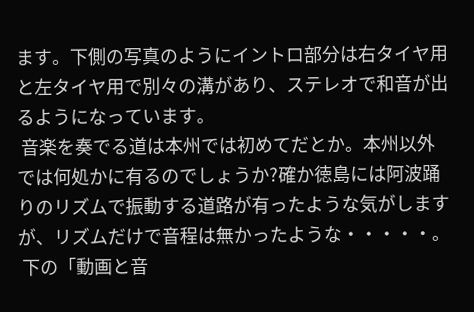ます。下側の写真のようにイントロ部分は右タイヤ用と左タイヤ用で別々の溝があり、ステレオで和音が出るようになっています。
 音楽を奏でる道は本州では初めてだとか。本州以外では何処かに有るのでしょうか?確か徳島には阿波踊りのリズムで振動する道路が有ったような気がしますが、リズムだけで音程は無かったような・・・・・。
 下の「動画と音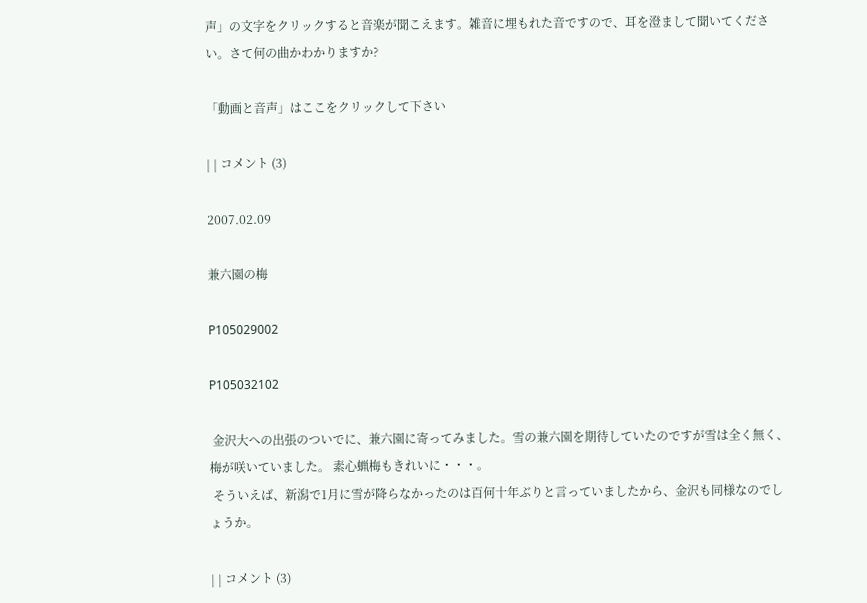声」の文字をクリックすると音楽が聞こえます。雑音に埋もれた音ですので、耳を澄まして聞いてください。さて何の曲かわかりますか?

「動画と音声」はここをクリックして下さい

| | コメント (3)

2007.02.09

兼六園の梅

P105029002

P105032102

 金沢大への出張のついでに、兼六園に寄ってみました。雪の兼六園を期待していたのですが雪は全く無く、梅が咲いていました。 素心蝋梅もきれいに・・・。
 そういえば、新潟で1月に雪が降らなかったのは百何十年ぶりと言っていましたから、金沢も同様なのでしょうか。

| | コメント (3)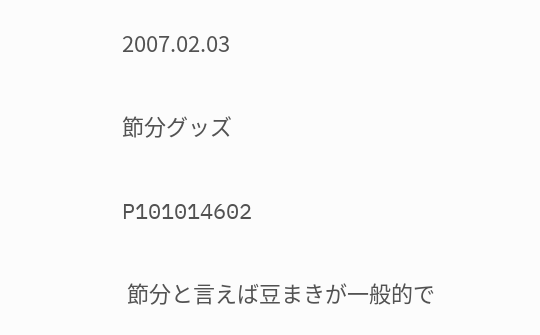2007.02.03

節分グッズ

P101014602

 節分と言えば豆まきが一般的で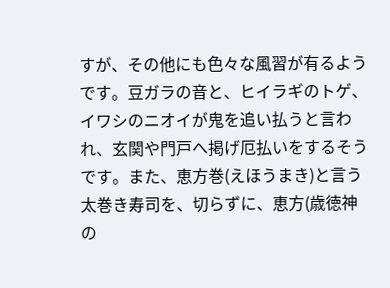すが、その他にも色々な風習が有るようです。豆ガラの音と、ヒイラギのトゲ、イワシのニオイが鬼を追い払うと言われ、玄関や門戸へ掲げ厄払いをするそうです。また、恵方巻(えほうまき)と言う太巻き寿司を、切らずに、恵方(歳徳神の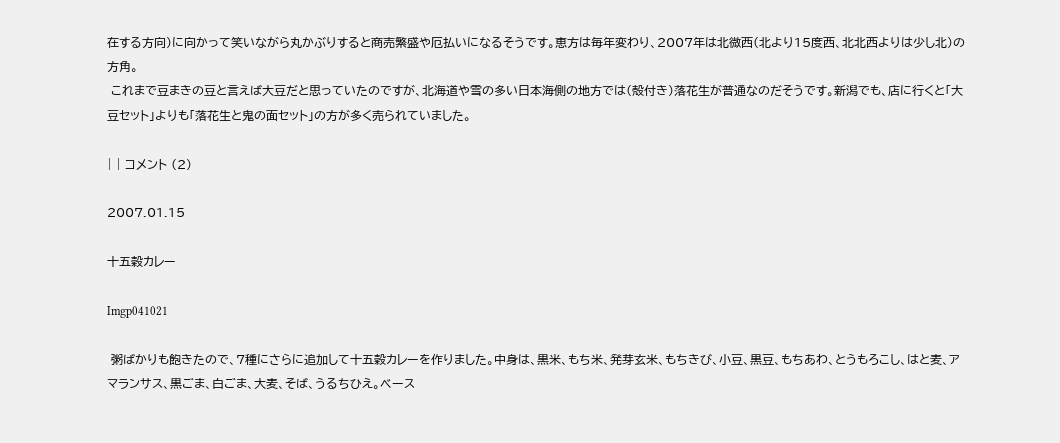在する方向)に向かって笑いながら丸かぶりすると商売繁盛や厄払いになるそうです。恵方は毎年変わり、2007年は北微西(北より15度西、北北西よりは少し北)の方角。
 これまで豆まきの豆と言えば大豆だと思っていたのですが、北海道や雪の多い日本海側の地方では(殻付き)落花生が普通なのだそうです。新潟でも、店に行くと「大豆セット」よりも「落花生と鬼の面セット」の方が多く売られていました。

| | コメント (2)

2007.01.15

十五穀カレー

Imgp041021

 粥ばかりも飽きたので、7種にさらに追加して十五穀カレーを作りました。中身は、黒米、もち米、発芽玄米、もちきび、小豆、黒豆、もちあわ、とうもろこし、はと麦、アマランサス、黒ごま、白ごま、大麦、そば、うるちひえ。ベース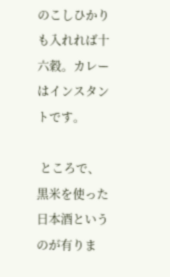のこしひかりも入れれば十六穀。カレーはインスタントです。

 ところで、黒米を使った日本酒というのが有りま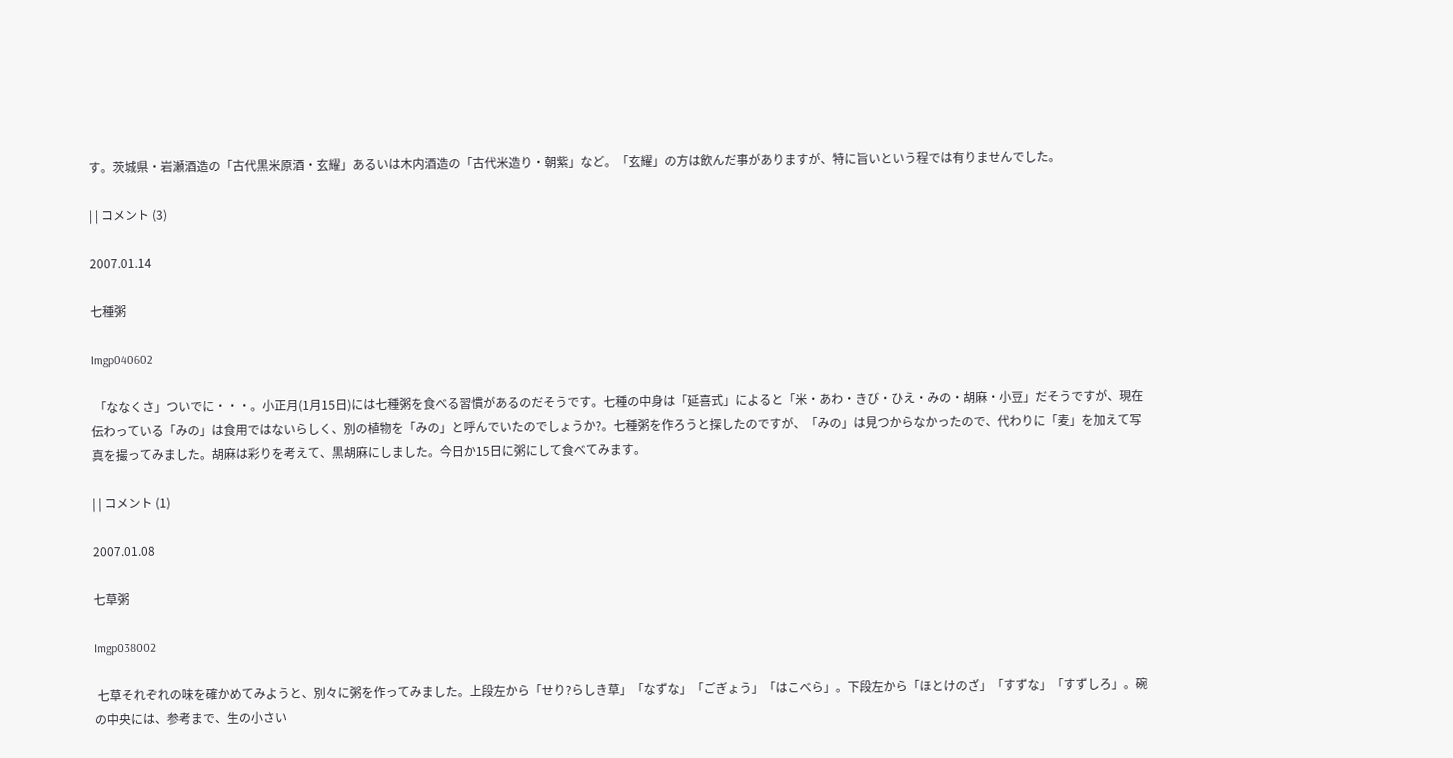す。茨城県・岩瀬酒造の「古代黒米原酒・玄耀」あるいは木内酒造の「古代米造り・朝紫」など。「玄耀」の方は飲んだ事がありますが、特に旨いという程では有りませんでした。

| | コメント (3)

2007.01.14

七種粥

Imgp040602

 「ななくさ」ついでに・・・。小正月(1月15日)には七種粥を食べる習慣があるのだそうです。七種の中身は「延喜式」によると「米・あわ・きび・ひえ・みの・胡麻・小豆」だそうですが、現在伝わっている「みの」は食用ではないらしく、別の植物を「みの」と呼んでいたのでしょうか?。七種粥を作ろうと探したのですが、「みの」は見つからなかったので、代わりに「麦」を加えて写真を撮ってみました。胡麻は彩りを考えて、黒胡麻にしました。今日か15日に粥にして食べてみます。

| | コメント (1)

2007.01.08

七草粥

Imgp038002

 七草それぞれの味を確かめてみようと、別々に粥を作ってみました。上段左から「せり?らしき草」「なずな」「ごぎょう」「はこべら」。下段左から「ほとけのざ」「すずな」「すずしろ」。碗の中央には、参考まで、生の小さい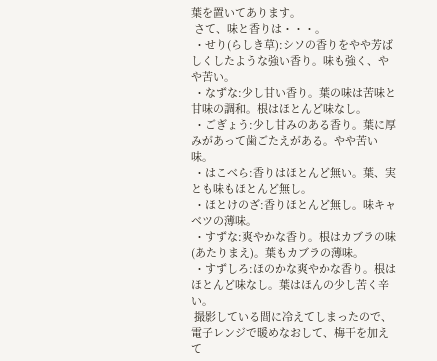葉を置いてあります。
 さて、味と香りは・・・。
 ・せり(らしき草):シソの香りをやや芳ばしくしたような強い香り。味も強く、やや苦い。
 ・なずな:少し甘い香り。葉の味は苦味と甘味の調和。根はほとんど味なし。
 ・ごぎょう:少し甘みのある香り。葉に厚みがあって歯ごたえがある。やや苦い味。
 ・はこべら:香りはほとんど無い。葉、実とも味もほとんど無し。
 ・ほとけのざ:香りほとんど無し。味キャベツの薄味。
 ・すずな:爽やかな香り。根はカブラの味(あたりまえ)。葉もカブラの薄味。
 ・すずしろ:ほのかな爽やかな香り。根はほとんど味なし。葉はほんの少し苦く辛い。
 撮影している間に冷えてしまったので、電子レンジで暖めなおして、梅干を加えて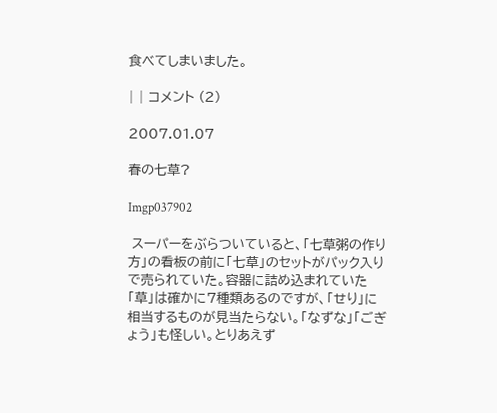食べてしまいました。

| | コメント (2)

2007.01.07

春の七草?

Imgp037902

 スーパーをぶらついていると、「七草粥の作り方」の看板の前に「七草」のセットがパック入りで売られていた。容器に詰め込まれていた「草」は確かに7種類あるのですが、「せり」に相当するものが見当たらない。「なずな」「ごぎょう」も怪しい。とりあえず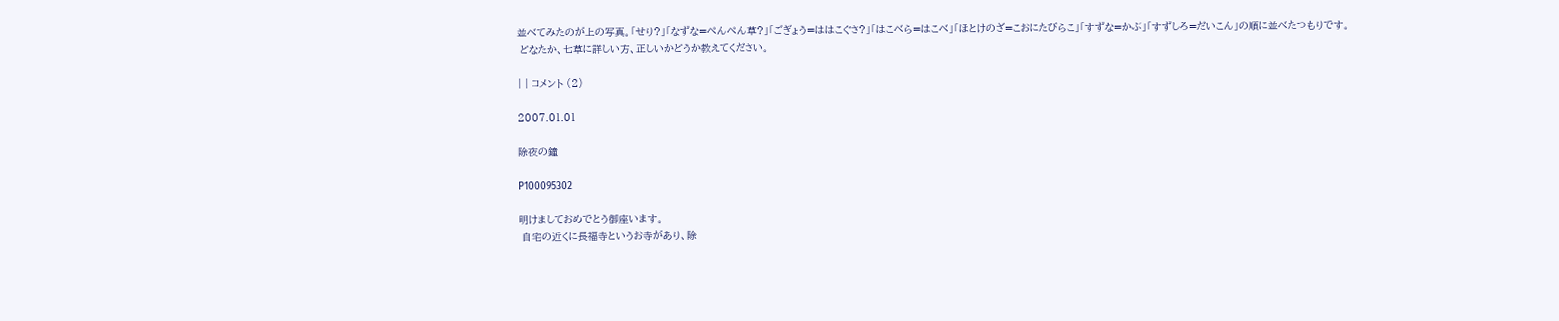並べてみたのが上の写真。「せり?」「なずな=ぺんぺん草?」「ごぎょう=ははこぐさ?」「はこべら=はこべ」「ほとけのざ=こおにたびらこ」「すずな=かぶ」「すずしろ=だいこん」の順に並べたつもりです。
 どなたか、七草に詳しい方、正しいかどうか教えてください。

| | コメント (2)

2007.01.01

除夜の鐘

P100095302

明けましておめでとう御座います。
 自宅の近くに長福寺というお寺があり、除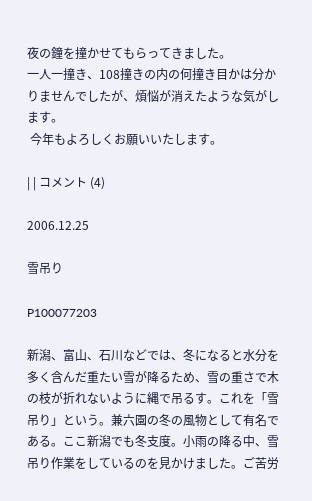夜の鐘を撞かせてもらってきました。
一人一撞き、108撞きの内の何撞き目かは分かりませんでしたが、煩悩が消えたような気がします。
 今年もよろしくお願いいたします。

| | コメント (4)

2006.12.25

雪吊り

P100077203

新潟、富山、石川などでは、冬になると水分を多く含んだ重たい雪が降るため、雪の重さで木の枝が折れないように縄で吊るす。これを「雪吊り」という。兼六園の冬の風物として有名である。ここ新潟でも冬支度。小雨の降る中、雪吊り作業をしているのを見かけました。ご苦労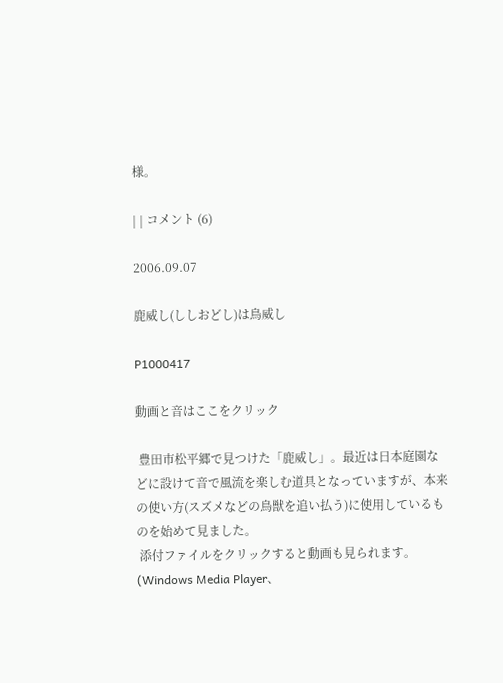様。

| | コメント (6)

2006.09.07

鹿威し(ししおどし)は鳥威し

P1000417

動画と音はここをクリック

 豊田市松平郷で見つけた「鹿威し」。最近は日本庭園などに設けて音で風流を楽しむ道具となっていますが、本来の使い方(スズメなどの鳥獣を追い払う)に使用しているものを始めて見ました。
 添付ファイルをクリックすると動画も見られます。
(Windows Media Player、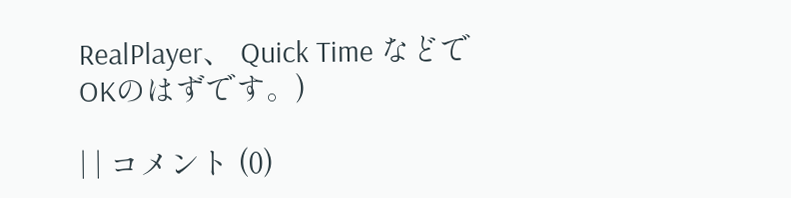RealPlayer、 Quick Time などでOKのはずです。)

| | コメント (0)